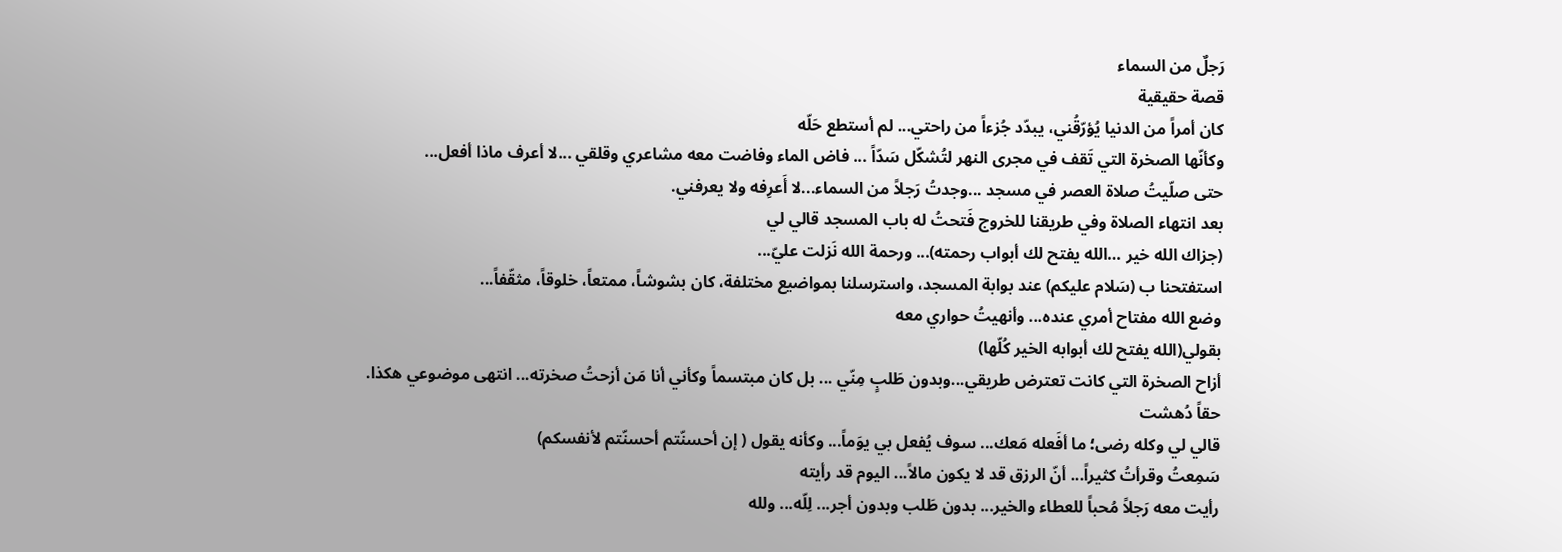رَجلٌ من السماء
قصة حقيقية
كان أمراً من الدنيا يُؤرّقُني، يبدّد جُزءاً من راحتي... لم أستطع حَلّه
وكأنّها الصخرة التي تَقف في مجرى النهر لتُشكّل سَدّاً ... فاض الماء وفاضت معه مشاعري وقلقي ...لا أعرف ماذا أفعل...
حتى صلّيتُ صلاة العصر في مسجد ...وجدتُ رَجلاً من السماء...لا أَعرِفه ولا يعرفني.
بعد انتهاء الصلاة وفي طريقنا للخروج فَتحتُ له باب المسجد قالي لي
(جزاك الله خير …الله يفتح لك أبواب رحمته)... ورحمة الله نَزلت عليّ...
استفتحنا ب (سَلام عليكم) عند بوابة المسجد، واسترسلنا بمواضيع مختلفة، كان بشوشاً، ممتعاً، خلوقاً، مثقّفاً...
وضع الله مفتاح أمري عنده... وأنهيتُ حواري معه
بقولي(الله يفتح لك أبوابه الخير كُلّها)
أزاح الصخرة التي كانت تعترض طريقي...وبدون طَلبٍ مِنّي ... بل كان مبتسماً وكأني أنا مَن أزحتُ صخرته... انتهى موضوعي هكذا.
حقاً دُهشت
قالي لي وكله رضى؛ ما أفَعله مَعك... سوف يُفعل بي يوَماً... وكأنه يقول ( إن أحسنّتم أحسنّتم لأنفسكم)
سَمِعتُ وقرأتُ كثيراً... أنّ الرزق قد لا يكون مالاً... اليوم قد رأيته
رأيت معه رَجلاً مُحباً للعطاء والخير... بدون طَلب وبدون أجر... لِلّه... ولله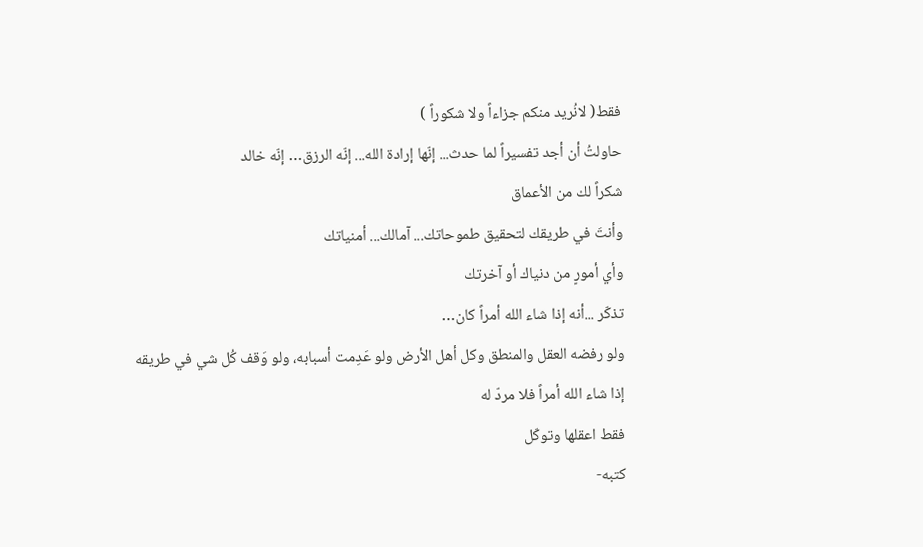فقط( لانُريد منكم جزاءاً ولا شكوراً )
حاولتُ أن أجد تفسيراً لما حدث... إنّها إرادة الله... إنّه الرزق… إنّه خالد
شكراً لك من الأعماق
وأنتَ في طريقك لتحقيق طموحاتك... آمالك... أمنياتك
وأي أمورٍ من دنياك أو آخرتك
تذكّر ...أنه إذا شاء الله أمراً كان…
ولو رفضه العقل والمنطق وكل أهل الأرض ولو عَدِمت أسبابه، ولو وَقف كُل شي في طريقه
إذا شاء الله أمراً فلا مردّ له
فقط اعقلها وتوكّل
كتبه-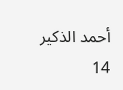أحمد الذكير
14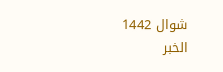شوال 1442
الخبر